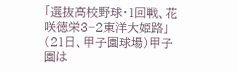「選抜高校野球・1回戦、花咲徳栄3−2東洋大姫路」(21日、甲子園球場)甲子園は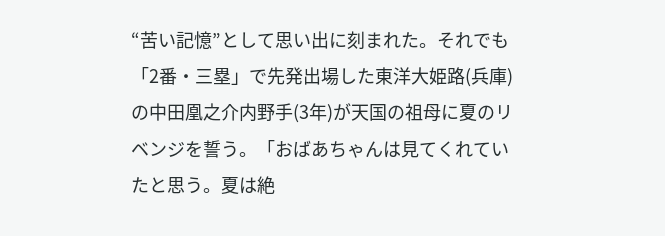“苦い記憶”として思い出に刻まれた。それでも「2番・三塁」で先発出場した東洋大姫路(兵庫)の中田凰之介内野手(3年)が天国の祖母に夏のリベンジを誓う。「おばあちゃんは見てくれていたと思う。夏は絶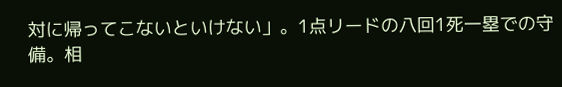対に帰ってこないといけない」。1点リードの八回1死一塁での守備。相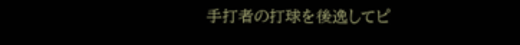手打者の打球を後逸してピ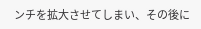ンチを拡大させてしまい、その後に